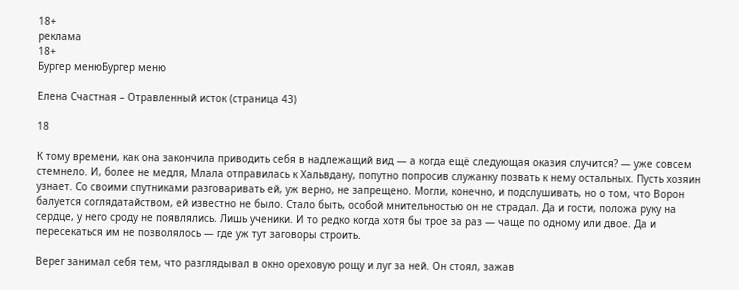18+
реклама
18+
Бургер менюБургер меню

Елена Счастная – Отравленный исток (страница 43)

18

К тому времени, как она закончила приводить себя в надлежащий вид — а когда ещё следующая оказия случится? — уже совсем стемнело. И, более не медля, Млала отправилась к Хальвдану, попутно попросив служанку позвать к нему остальных. Пусть хозяин узнает. Со своими спутниками разговаривать ей, уж верно, не запрещено. Могли, конечно, и подслушивать, но о том, что Ворон балуется соглядатайством, ей известно не было. Стало быть, особой мнительностью он не страдал. Да и гости, положа руку на сердце, у него сроду не появлялись. Лишь ученики. И то редко когда хотя бы трое за раз — чаще по одному или двое. Да и пересекаться им не позволялось — где уж тут заговоры строить.

Верег занимал себя тем, что разглядывал в окно ореховую рощу и луг за ней. Он стоял, зажав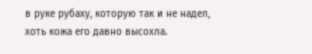в руке рубаху, которую так и не надел, хоть кожа его давно высохла.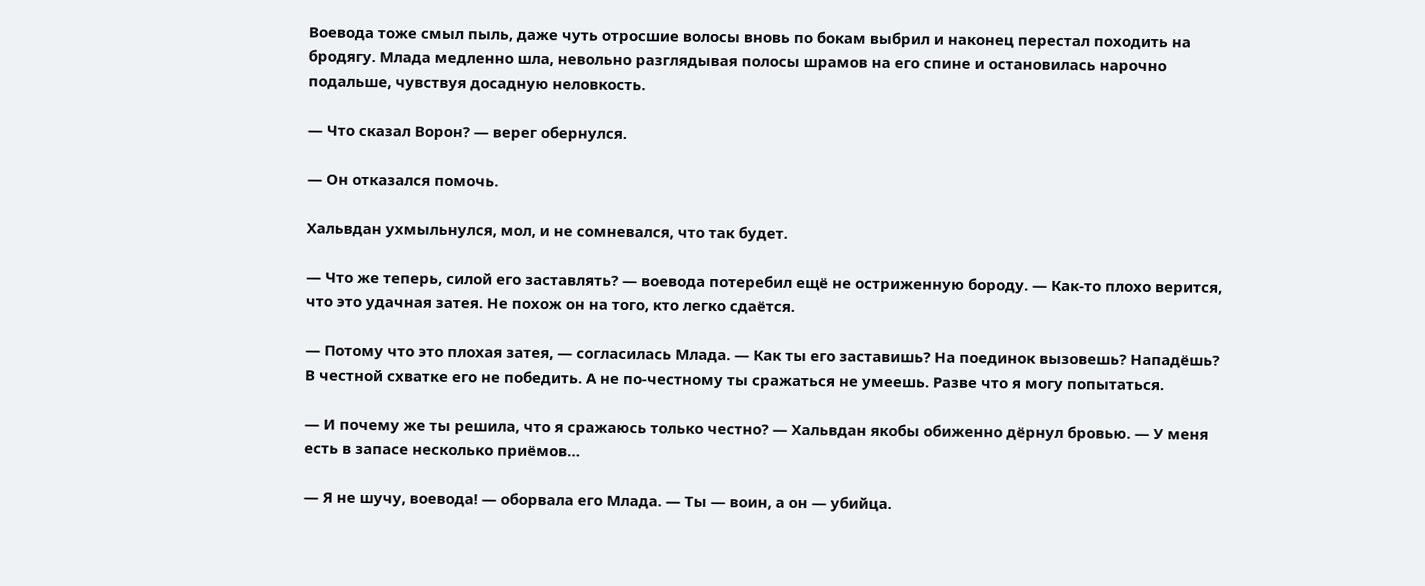Воевода тоже смыл пыль, даже чуть отросшие волосы вновь по бокам выбрил и наконец перестал походить на бродягу. Млада медленно шла, невольно разглядывая полосы шрамов на его спине и остановилась нарочно подальше, чувствуя досадную неловкость.

— Что сказал Ворон? — верег обернулся.

— Он отказался помочь.

Хальвдан ухмыльнулся, мол, и не сомневался, что так будет.

— Что же теперь, силой его заставлять? — воевода потеребил ещё не остриженную бороду. — Как-то плохо верится, что это удачная затея. Не похож он на того, кто легко сдаётся.

— Потому что это плохая затея, — согласилась Млада. — Как ты его заставишь? На поединок вызовешь? Нападёшь? В честной схватке его не победить. А не по-честному ты сражаться не умеешь. Разве что я могу попытаться.

— И почему же ты решила, что я сражаюсь только честно? — Хальвдан якобы обиженно дёрнул бровью. — У меня есть в запасе несколько приёмов…

— Я не шучу, воевода! — оборвала его Млада. — Ты — воин, а он — убийца.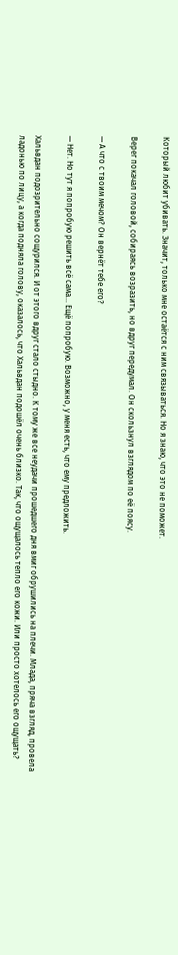Который любит убивать. Значит, только мне остаётся с ним связываться. Но я знаю, что это не поможет.

Верег покачал головой, собираясь возразить, но вдруг передумал. Он скользнул взглядом по её поясу.

— А что с твоим мечом? Он вернёт тебе его?

— Нет. Но тут я попробую решить всё сама… Ещё попробую. Возможно, у меня есть, что ему предложить.

Хальвдан подозрительно сощурился. И от этого вдруг стало стыдно. К тому же все неудачи прошедшего дня вмиг обрушились на плечи. Млада, пряча взгляд, провела ладонью по лицу, а когда подняла голову, оказалось, что Хальвдан подошёл очень близко. Так, что ощущалось тепло его кожи. Или просто хотелось его ощущать?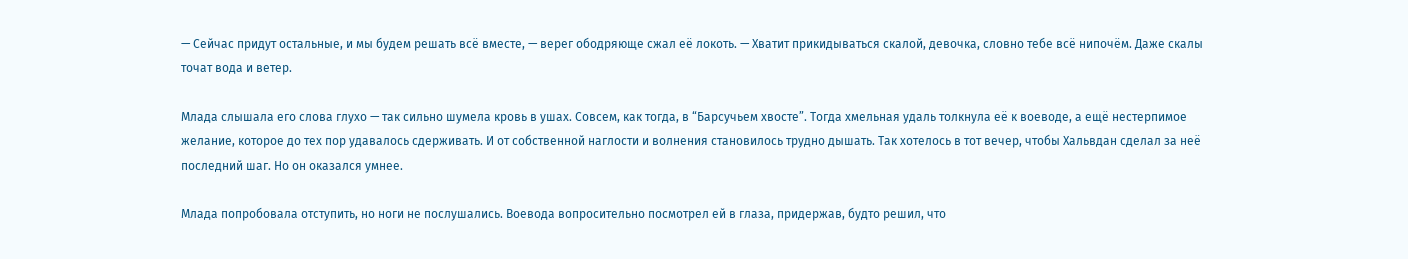— Сейчас придут остальные, и мы будем решать всё вместе, — верег ободряюще сжал её локоть. — Хватит прикидываться скалой, девочка, словно тебе всё нипочём. Даже скалы точат вода и ветер.

Млада слышала его слова глухо — так сильно шумела кровь в ушах. Совсем, как тогда, в “Барсучьем хвосте”. Тогда хмельная удаль толкнула её к воеводе, а ещё нестерпимое желание, которое до тех пор удавалось сдерживать. И от собственной наглости и волнения становилось трудно дышать. Так хотелось в тот вечер, чтобы Хальвдан сделал за неё последний шаг. Но он оказался умнее.

Млада попробовала отступить, но ноги не послушались. Воевода вопросительно посмотрел ей в глаза, придержав, будто решил, что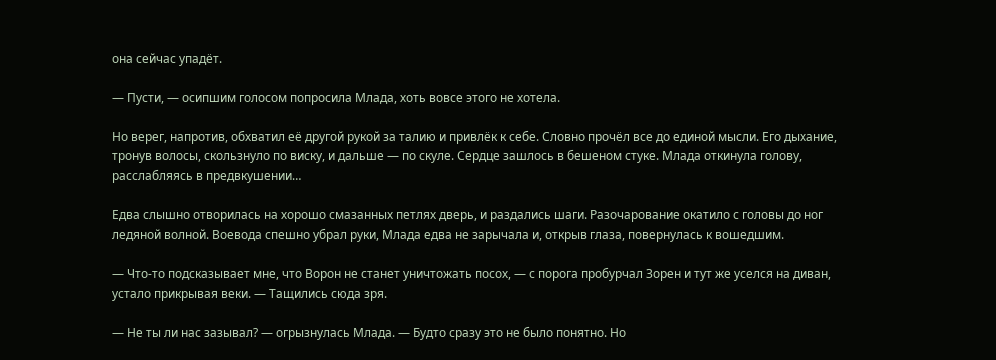она сейчас упадёт.

— Пусти, — осипшим голосом попросила Млада, хоть вовсе этого не хотела.

Но верег, напротив, обхватил её другой рукой за талию и привлёк к себе. Словно прочёл все до единой мысли. Его дыхание, тронув волосы, скользнуло по виску, и дальше — по скуле. Сердце зашлось в бешеном стуке. Млада откинула голову, расслабляясь в предвкушении…

Едва слышно отворилась на хорошо смазанных петлях дверь, и раздались шаги. Разочарование окатило с головы до ног ледяной волной. Воевода спешно убрал руки, Млада едва не зарычала и, открыв глаза, повернулась к вошедшим.

— Что-то подсказывает мне, что Ворон не станет уничтожать посох, — с порога пробурчал Зорен и тут же уселся на диван, устало прикрывая веки. — Тащились сюда зря.

— Не ты ли нас зазывал? — огрызнулась Млада. — Будто сразу это не было понятно. Но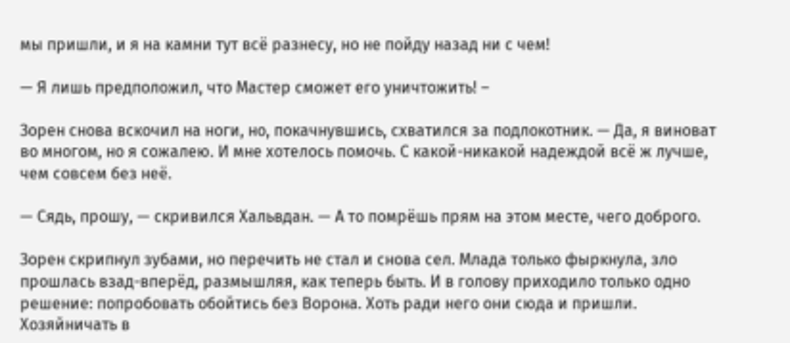мы пришли, и я на камни тут всё разнесу, но не пойду назад ни с чем!

— Я лишь предположил, что Мастер сможет его уничтожить! –

Зорен снова вскочил на ноги, но, покачнувшись, схватился за подлокотник. — Да, я виноват во многом, но я сожалею. И мне хотелось помочь. С какой-никакой надеждой всё ж лучше, чем совсем без неё.

— Сядь, прошу, — скривился Хальвдан. — А то помрёшь прям на этом месте, чего доброго.

Зорен скрипнул зубами, но перечить не стал и снова сел. Млада только фыркнула, зло прошлась взад-вперёд, размышляя, как теперь быть. И в голову приходило только одно решение: попробовать обойтись без Ворона. Хоть ради него они сюда и пришли. Хозяйничать в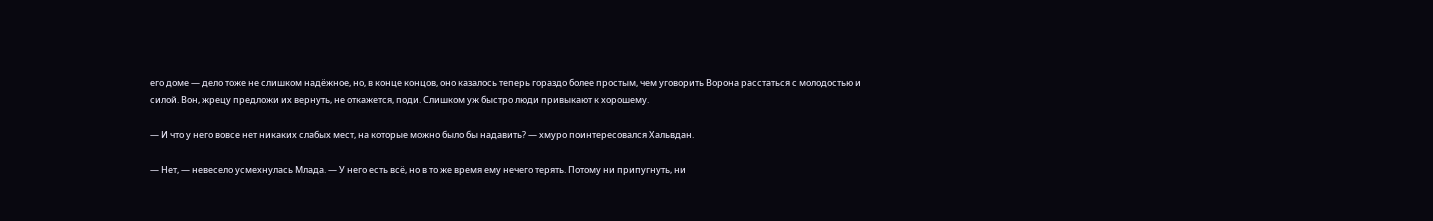его доме — дело тоже не слишком надёжное, но, в конце концов, оно казалось теперь гораздо более простым, чем уговорить Ворона расстаться с молодостью и силой. Вон, жрецу предложи их вернуть, не откажется, поди. Слишком уж быстро люди привыкают к хорошему.

— И что у него вовсе нет никаких слабых мест, на которые можно было бы надавить? — хмуро поинтересовался Хальвдан.

— Нет, — невесело усмехнулась Млада. — У него есть всё, но в то же время ему нечего терять. Потому ни припугнуть, ни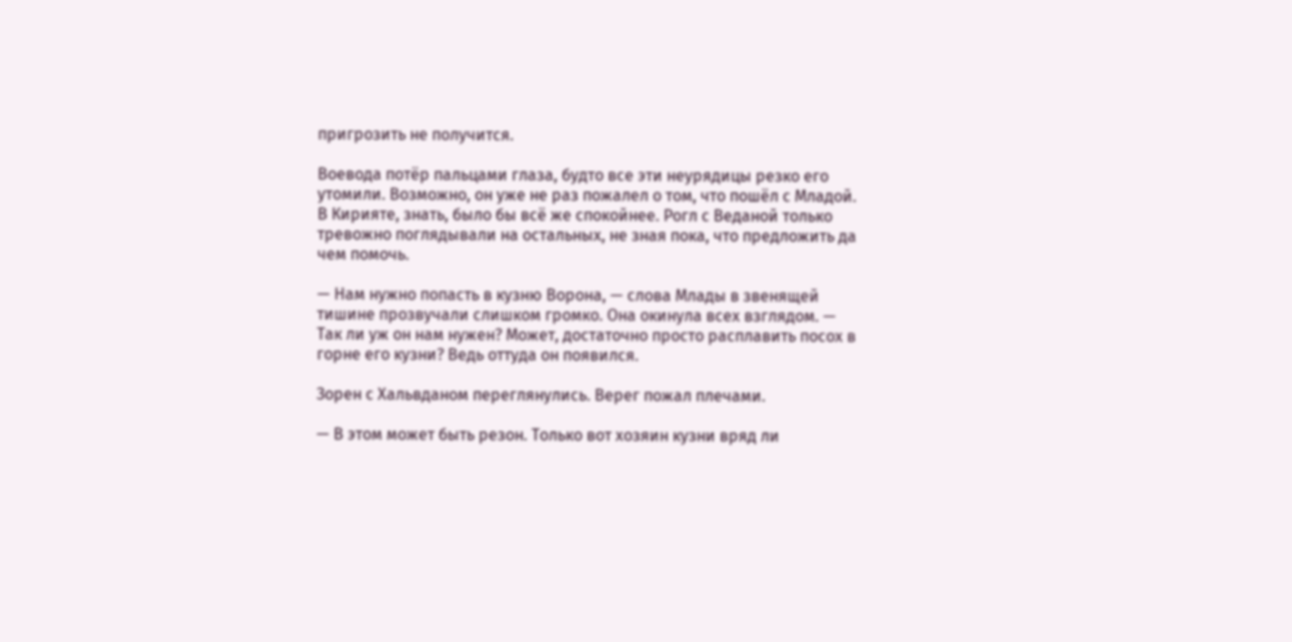пригрозить не получится.

Воевода потёр пальцами глаза, будто все эти неурядицы резко его утомили. Возможно, он уже не раз пожалел о том, что пошёл с Младой. В Кирияте, знать, было бы всё же спокойнее. Рогл с Веданой только тревожно поглядывали на остальных, не зная пока, что предложить да чем помочь.

— Нам нужно попасть в кузню Ворона, — слова Млады в звенящей тишине прозвучали слишком громко. Она окинула всех взглядом. — Так ли уж он нам нужен? Может, достаточно просто расплавить посох в горне его кузни? Ведь оттуда он появился.

Зорен с Хальвданом переглянулись. Верег пожал плечами.

— В этом может быть резон. Только вот хозяин кузни вряд ли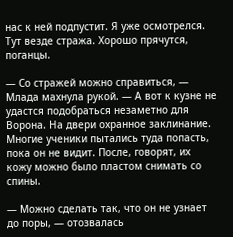нас к ней подпустит. Я уже осмотрелся. Тут везде стража. Хорошо прячутся, поганцы.

— Со стражей можно справиться, — Млада махнула рукой. — А вот к кузне не удастся подобраться незаметно для Ворона. На двери охранное заклинание. Многие ученики пытались туда попасть, пока он не видит. После, говорят, их кожу можно было пластом снимать со спины.

— Можно сделать так, что он не узнает до поры, — отозвалась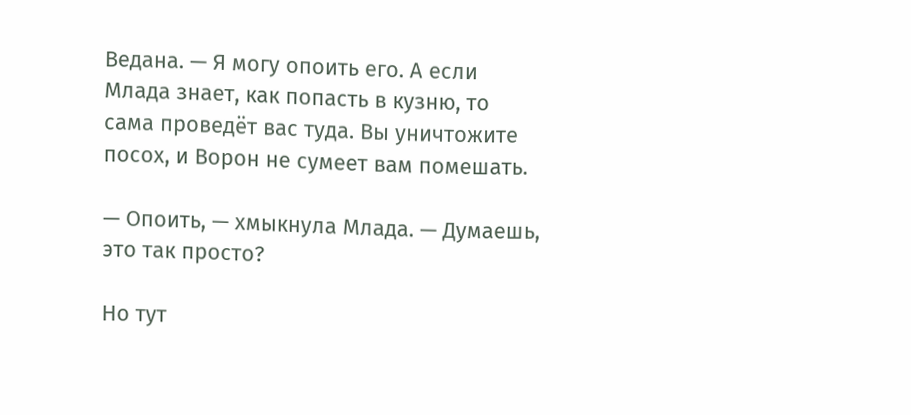Ведана. — Я могу опоить его. А если Млада знает, как попасть в кузню, то сама проведёт вас туда. Вы уничтожите посох, и Ворон не сумеет вам помешать.

— Опоить, — хмыкнула Млада. — Думаешь, это так просто?

Но тут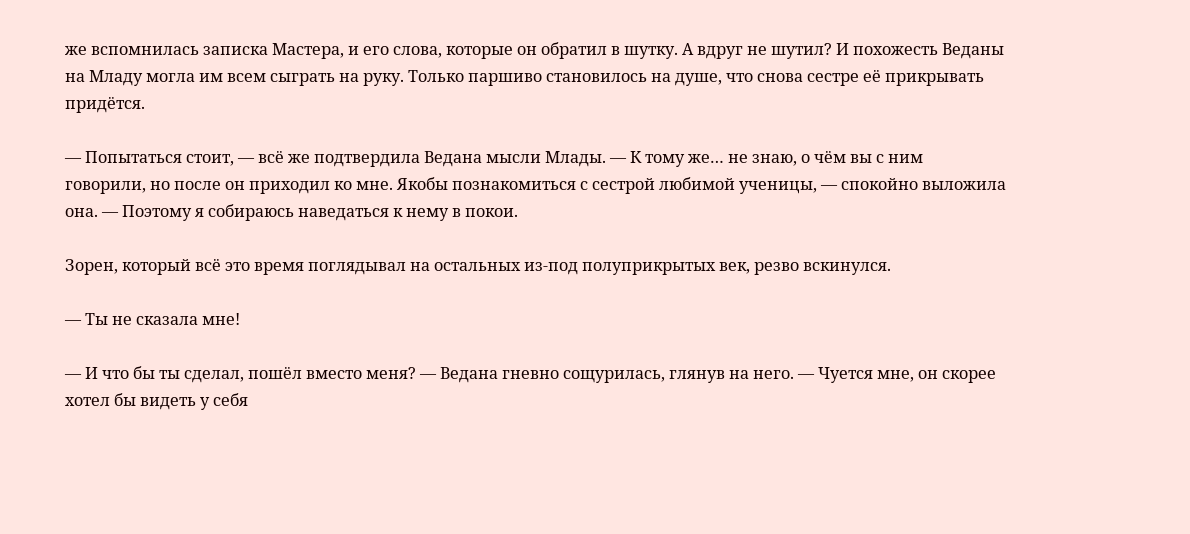же вспомнилась записка Мастера, и его слова, которые он обратил в шутку. А вдруг не шутил? И похожесть Веданы на Младу могла им всем сыграть на руку. Только паршиво становилось на душе, что снова сестре её прикрывать придётся.

— Попытаться стоит, — всё же подтвердила Ведана мысли Млады. — К тому же… не знаю, о чём вы с ним говорили, но после он приходил ко мне. Якобы познакомиться с сестрой любимой ученицы, — спокойно выложила она. — Поэтому я собираюсь наведаться к нему в покои.

Зорен, который всё это время поглядывал на остальных из-под полуприкрытых век, резво вскинулся.

— Ты не сказала мне!

— И что бы ты сделал, пошёл вместо меня? — Ведана гневно сощурилась, глянув на него. — Чуется мне, он скорее хотел бы видеть у себя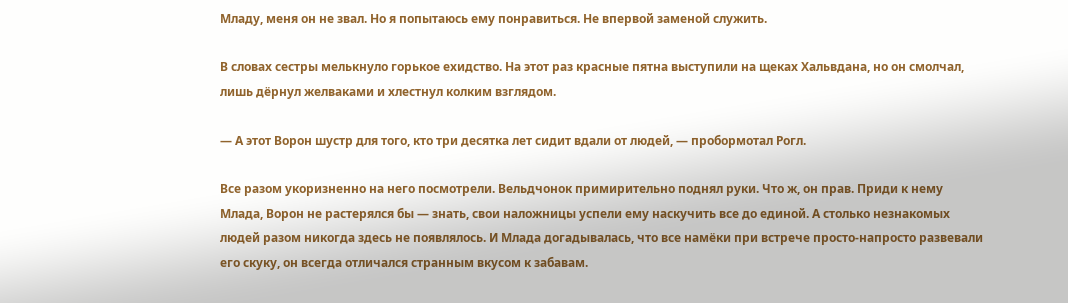Младу, меня он не звал. Но я попытаюсь ему понравиться. Не впервой заменой служить.

В словах сестры мелькнуло горькое ехидство. На этот раз красные пятна выступили на щеках Хальвдана, но он смолчал, лишь дёрнул желваками и хлестнул колким взглядом.

— А этот Ворон шустр для того, кто три десятка лет сидит вдали от людей, — пробормотал Рогл.

Все разом укоризненно на него посмотрели. Вельдчонок примирительно поднял руки. Что ж, он прав. Приди к нему Млада, Ворон не растерялся бы — знать, свои наложницы успели ему наскучить все до единой. А столько незнакомых людей разом никогда здесь не появлялось. И Млада догадывалась, что все намёки при встрече просто-напросто развевали его скуку, он всегда отличался странным вкусом к забавам.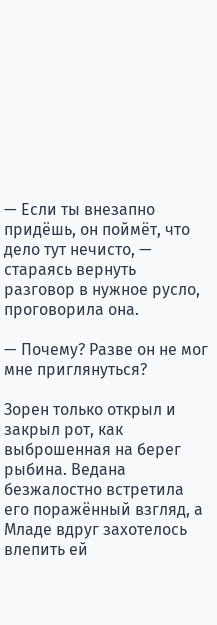— Если ты внезапно придёшь, он поймёт, что дело тут нечисто, — стараясь вернуть разговор в нужное русло, проговорила она.

— Почему? Разве он не мог мне приглянуться?

Зорен только открыл и закрыл рот, как выброшенная на берег рыбина. Ведана безжалостно встретила его поражённый взгляд, а Младе вдруг захотелось влепить ей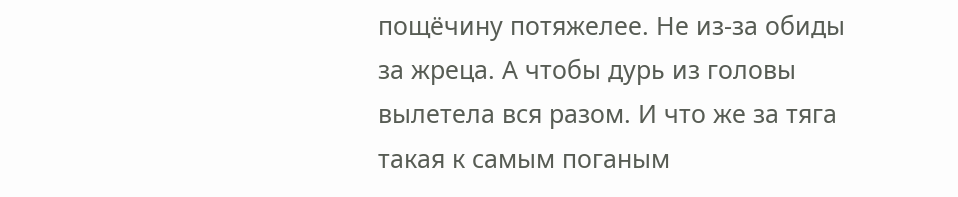пощёчину потяжелее. Не из-за обиды за жреца. А чтобы дурь из головы вылетела вся разом. И что же за тяга такая к самым поганым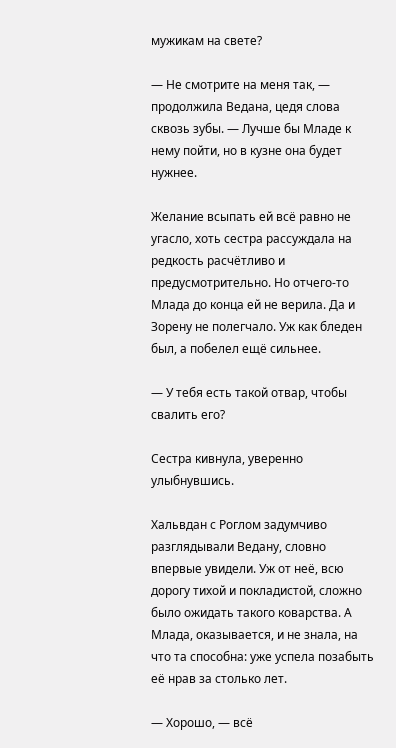мужикам на свете?

— Не смотрите на меня так, — продолжила Ведана, цедя слова сквозь зубы. — Лучше бы Младе к нему пойти, но в кузне она будет нужнее.

Желание всыпать ей всё равно не угасло, хоть сестра рассуждала на редкость расчётливо и предусмотрительно. Но отчего-то Млада до конца ей не верила. Да и Зорену не полегчало. Уж как бледен был, а побелел ещё сильнее.

— У тебя есть такой отвар, чтобы свалить его?

Сестра кивнула, уверенно улыбнувшись.

Хальвдан с Роглом задумчиво разглядывали Ведану, словно впервые увидели. Уж от неё, всю дорогу тихой и покладистой, сложно было ожидать такого коварства. А Млада, оказывается, и не знала, на что та способна: уже успела позабыть её нрав за столько лет.

— Хорошо, — всё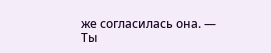же согласилась она. — Ты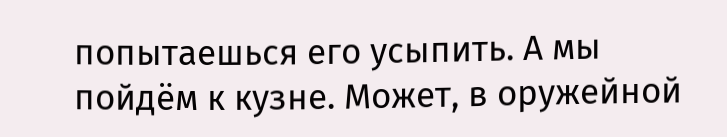попытаешься его усыпить. А мы пойдём к кузне. Может, в оружейной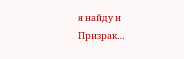я найду и Призрак…